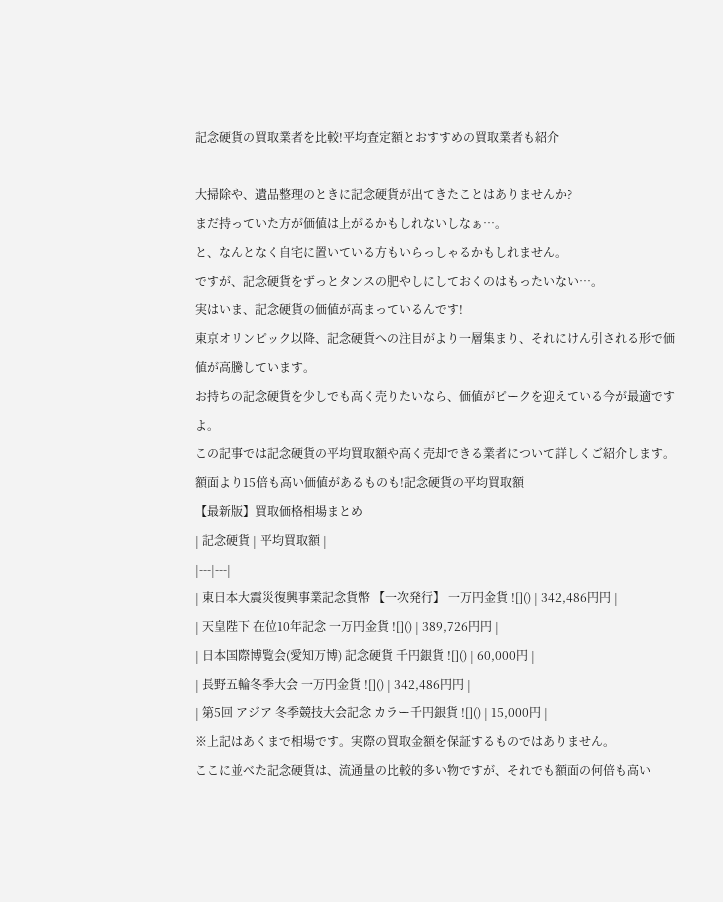記念硬貨の買取業者を比較!平均査定額とおすすめの買取業者も紹介

大掃除や、遺品整理のときに記念硬貨が出てきたことはありませんか?
まだ持っていた方が価値は上がるかもしれないしなぁ…。
と、なんとなく自宅に置いている方もいらっしゃるかもしれません。
ですが、記念硬貨をずっとタンスの肥やしにしておくのはもったいない…。
実はいま、記念硬貨の価値が高まっているんです!
東京オリンピック以降、記念硬貨への注目がより一層集まり、それにけん引される形で価値が高騰しています。
お持ちの記念硬貨を少しでも高く売りたいなら、価値がピークを迎えている今が最適ですよ。
この記事では記念硬貨の平均買取額や高く売却できる業者について詳しくご紹介します。
額面より15倍も高い価値があるものも!記念硬貨の平均買取額
【最新版】買取価格相場まとめ
| 記念硬貨 | 平均買取額 |
|---|---|
| 東日本大震災復興事業記念貨幣 【一次発行】 一万円金貨 ![]() | 342,486円円 |
| 天皇陛下 在位10年記念 一万円金貨 ![]() | 389,726円円 |
| 日本国際博覧会(愛知万博) 記念硬貨 千円銀貨 ![]() | 60,000円 |
| 長野五輪冬季大会 一万円金貨 ![]() | 342,486円円 |
| 第5回 アジア 冬季競技大会記念 カラー千円銀貨 ![]() | 15,000円 |
※上記はあくまで相場です。実際の買取金額を保証するものではありません。
ここに並べた記念硬貨は、流通量の比較的多い物ですが、それでも額面の何倍も高い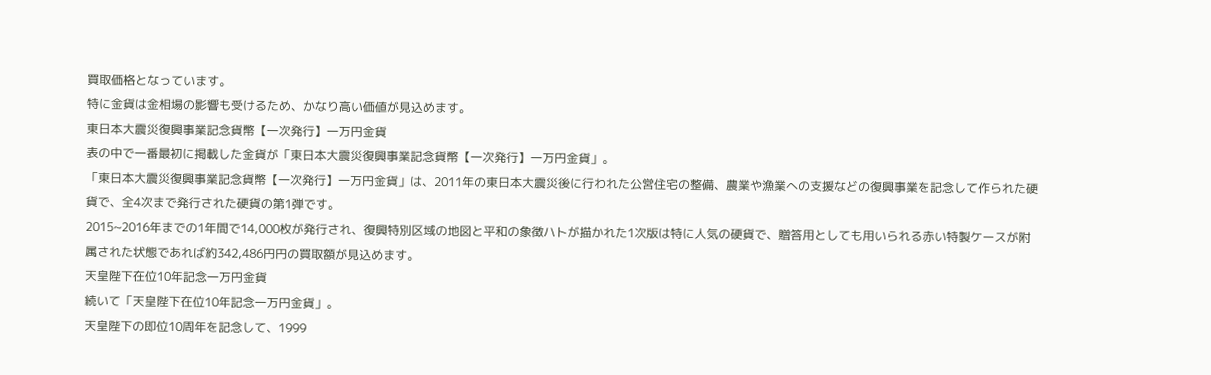買取価格となっています。
特に金貨は金相場の影響も受けるため、かなり高い価値が見込めます。
東日本大震災復興事業記念貨幣【一次発行】一万円金貨
表の中で一番最初に掲載した金貨が「東日本大震災復興事業記念貨幣【一次発行】一万円金貨」。
「東日本大震災復興事業記念貨幣【一次発行】一万円金貨」は、2011年の東日本大震災後に行われた公営住宅の整備、農業や漁業への支援などの復興事業を記念して作られた硬貨で、全4次まで発行された硬貨の第1弾です。
2015~2016年までの1年間で14,000枚が発行され、復興特別区域の地図と平和の象徴ハトが描かれた1次版は特に人気の硬貨で、贈答用としても用いられる赤い特製ケースが附属された状態であれば約342,486円円の買取額が見込めます。
天皇陛下在位10年記念一万円金貨
続いて「天皇陛下在位10年記念一万円金貨」。
天皇陛下の即位10周年を記念して、1999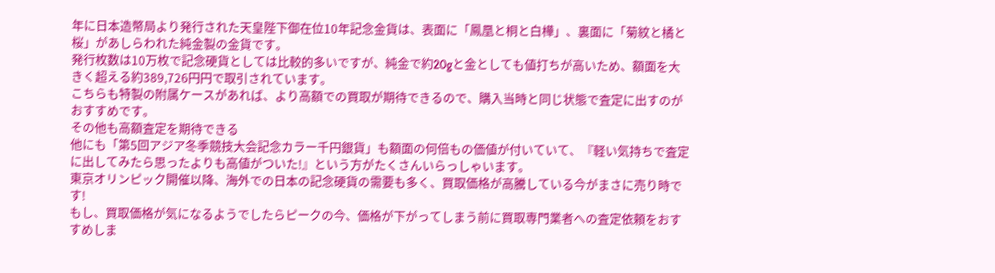年に日本造幣局より発行された天皇陛下御在位10年記念金貨は、表面に「鳳凰と桐と白樺」、裏面に「菊紋と橘と桜」があしらわれた純金製の金貨です。
発行枚数は10万枚で記念硬貨としては比較的多いですが、純金で約20gと金としても値打ちが高いため、額面を大きく超える約389,726円円で取引されています。
こちらも特製の附属ケースがあれば、より高額での買取が期待できるので、購入当時と同じ状態で査定に出すのがおすすめです。
その他も高額査定を期待できる
他にも「第5回アジア冬季競技大会記念カラー千円銀貨」も額面の何倍もの価値が付いていて、『軽い気持ちで査定に出してみたら思ったよりも高値がついた!』という方がたくさんいらっしゃいます。
東京オリンピック開催以降、海外での日本の記念硬貨の需要も多く、買取価格が高騰している今がまさに売り時です!
もし、買取価格が気になるようでしたらピークの今、価格が下がってしまう前に買取専門業者への査定依頼をおすすめしま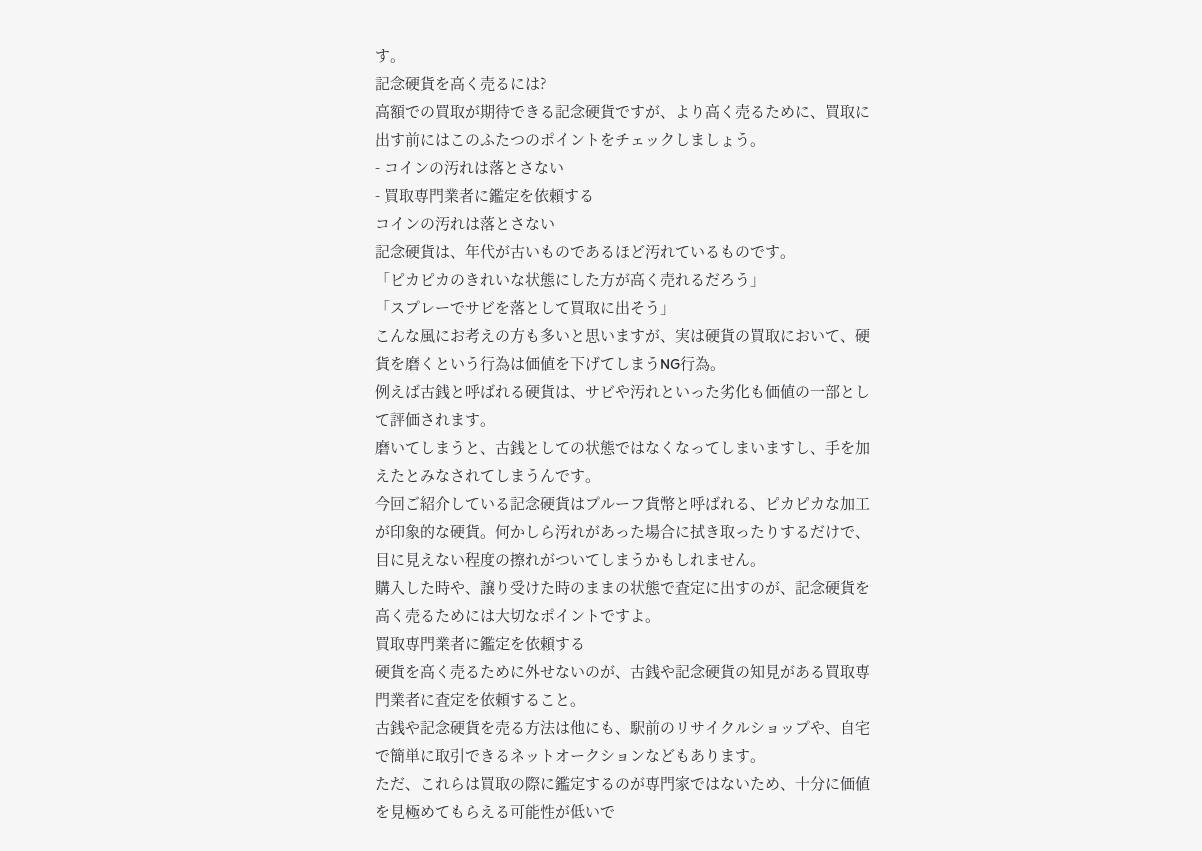す。
記念硬貨を高く売るには?
高額での買取が期待できる記念硬貨ですが、より高く売るために、買取に出す前にはこのふたつのポイントをチェックしましょう。
- コインの汚れは落とさない
- 買取専門業者に鑑定を依頼する
コインの汚れは落とさない
記念硬貨は、年代が古いものであるほど汚れているものです。
「ピカピカのきれいな状態にした方が高く売れるだろう」
「スプレーでサビを落として買取に出そう」
こんな風にお考えの方も多いと思いますが、実は硬貨の買取において、硬貨を磨くという行為は価値を下げてしまうNG行為。
例えば古銭と呼ばれる硬貨は、サビや汚れといった劣化も価値の一部として評価されます。
磨いてしまうと、古銭としての状態ではなくなってしまいますし、手を加えたとみなされてしまうんです。
今回ご紹介している記念硬貨はプルーフ貨幣と呼ばれる、ピカピカな加工が印象的な硬貨。何かしら汚れがあった場合に拭き取ったりするだけで、目に見えない程度の擦れがついてしまうかもしれません。
購入した時や、譲り受けた時のままの状態で査定に出すのが、記念硬貨を高く売るためには大切なポイントですよ。
買取専門業者に鑑定を依頼する
硬貨を高く売るために外せないのが、古銭や記念硬貨の知見がある買取専門業者に査定を依頼すること。
古銭や記念硬貨を売る方法は他にも、駅前のリサイクルショップや、自宅で簡単に取引できるネットオークションなどもあります。
ただ、これらは買取の際に鑑定するのが専門家ではないため、十分に価値を見極めてもらえる可能性が低いで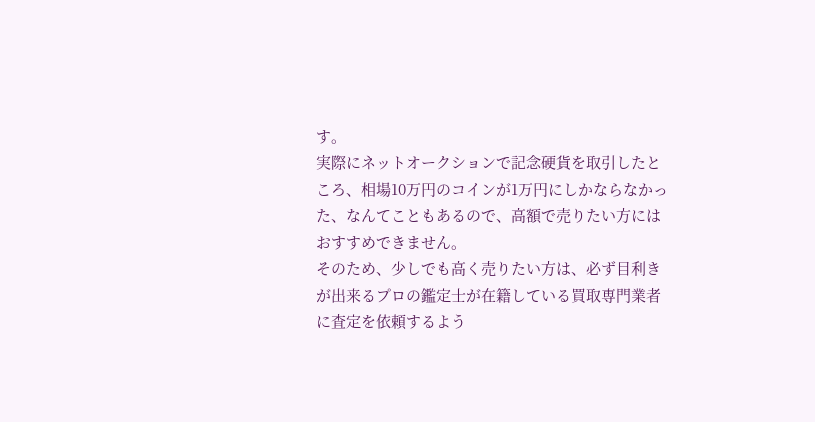す。
実際にネットオークションで記念硬貨を取引したところ、相場10万円のコインが1万円にしかならなかった、なんてこともあるので、高額で売りたい方にはおすすめできません。
そのため、少しでも高く売りたい方は、必ず目利きが出来るプロの鑑定士が在籍している買取専門業者に査定を依頼するよう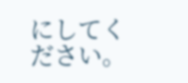にしてください。